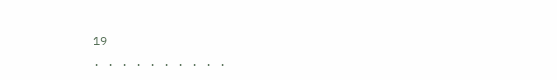19
. . . . . . . . . .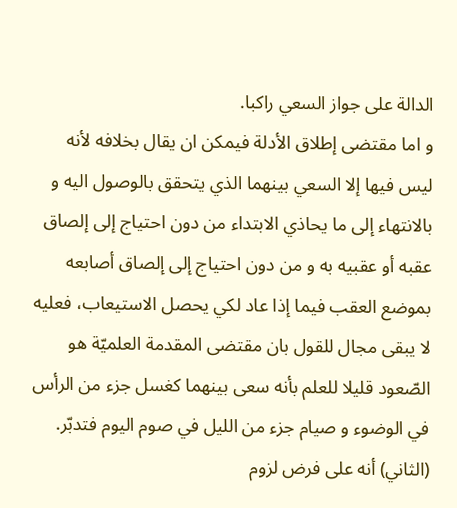الدالة على جواز السعي راكبا.
و اما مقتضى إطلاق الأدلة فيمكن ان يقال بخلافه لأنه ليس فيها إلا السعي بينهما الذي يتحقق بالوصول اليه و بالانتهاء إلى ما يحاذي الابتداء من دون احتياج إلى إلصاق عقبه أو عقبيه به و من دون احتياج إلى إلصاق أصابعه بموضع العقب فيما إذا عاد لكي يحصل الاستيعاب، فعليه لا يبقى مجال للقول بان مقتضى المقدمة العلميّة هو الصّعود قليلا للعلم بأنه سعى بينهما كغسل جزء من الرأس في الوضوء و صيام جزء من الليل في صوم اليوم فتدبّر.
(الثاني) أنه على فرض لزوم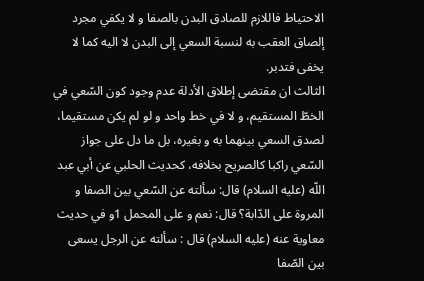الاحتياط فاللازم للصادق البدن بالصفا و لا يكفي مجرد إلصاق العقب به لنسبة السعي إلى البدن لا اليه كما لا يخفى فتدبر.
الثالث ان مقتضى إطلاق الأدلة عدم وجود كون السّعي في الخطّ المستقيم، و لا في خط واحد و لو لم يكن مستقيما، لصدق السعي بينهما به و بغيره، بل ما دل على جواز السّعي راكبا كالصريح بخلافه، كحديث الحلبي عن أبي عبد اللّه (عليه السلام) قال: سألته عن السّعي بين الصفا و المروة على الدّابة؟ قال: نعم و على المحمل 1و في حديث معاوية عنه (عليه السلام) قال : سألته عن الرجل يسعى بين الصّفا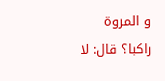و المروة راكبا؟ قال: لا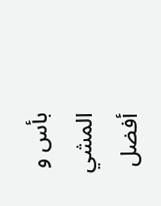بأس و المشي أفضل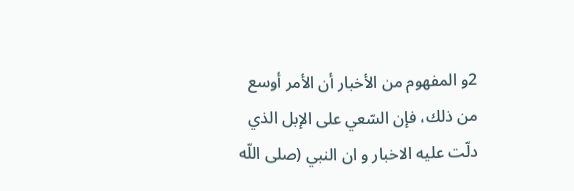2و المفهوم من الأخبار أن الأمر أوسع من ذلك، فإن السّعي على الإبل الذي دلّت عليه الاخبار و ان النبي (صلى اللّه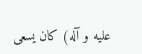عليه و آله) كان يسعى